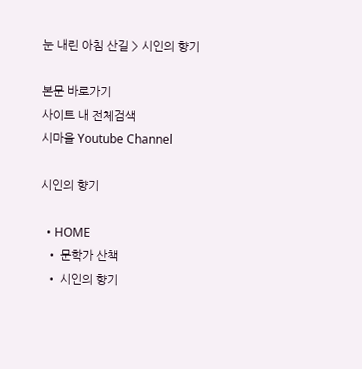눈 내린 아침 산길 > 시인의 향기

본문 바로가기
사이트 내 전체검색
시마을 Youtube Channel

시인의 향기

  • HOME
  • 문학가 산책
  • 시인의 향기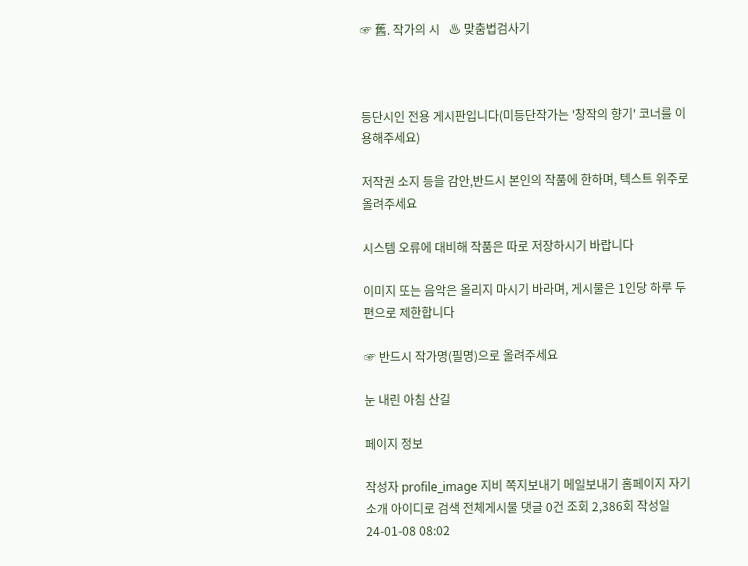☞ 舊. 작가의 시   ♨ 맞춤법검사기



등단시인 전용 게시판입니다(미등단작가는 '창작의 향기' 코너를 이용해주세요)

저작권 소지 등을 감안,반드시 본인의 작품에 한하며, 텍스트 위주로 올려주세요

시스템 오류에 대비해 작품은 따로 저장하시기 바랍니다

이미지 또는 음악은 올리지 마시기 바라며, 게시물은 1인당 하루 두 편으로 제한합니다

☞ 반드시 작가명(필명)으로 올려주세요

눈 내린 아침 산길

페이지 정보

작성자 profile_image 지비 쪽지보내기 메일보내기 홈페이지 자기소개 아이디로 검색 전체게시물 댓글 0건 조회 2,386회 작성일 24-01-08 08:02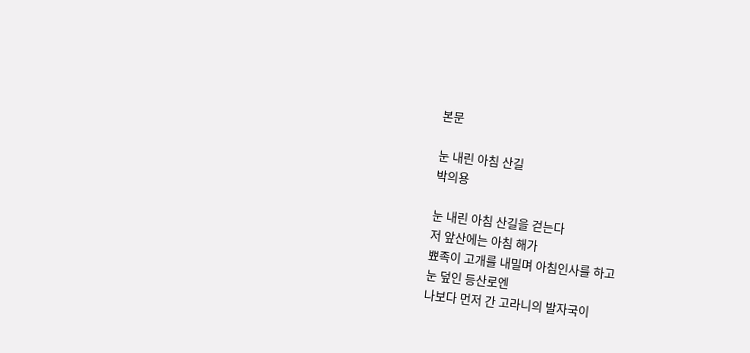본문

눈 내린 아침 산길
박의용

눈 내린 아침 산길을 걷는다
저 앞산에는 아침 해가
뾰족이 고개를 내밀며 아침인사를 하고
눈 덮인 등산로엔
나보다 먼저 간 고라니의 발자국이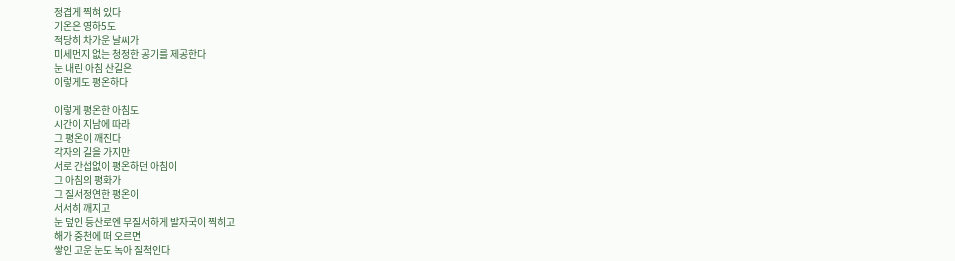정겹게 찍혀 있다
기온은 영하5도
적당히 차가운 날씨가
미세먼지 없는 청정한 공기를 제공한다
눈 내린 아침 산길은
이렇게도 평온하다

이렇게 평온한 아침도
시간이 지남에 따라
그 평온이 깨진다
각자의 길을 가지만
서로 간섭없이 평온하던 아침이
그 아침의 평화가
그 질서정연한 평온이
서서히 깨지고
눈 덮인 등산로엔 무질서하게 발자국이 찍히고
해가 중천에 떠 오르면
쌓인 고운 눈도 녹아 질척인다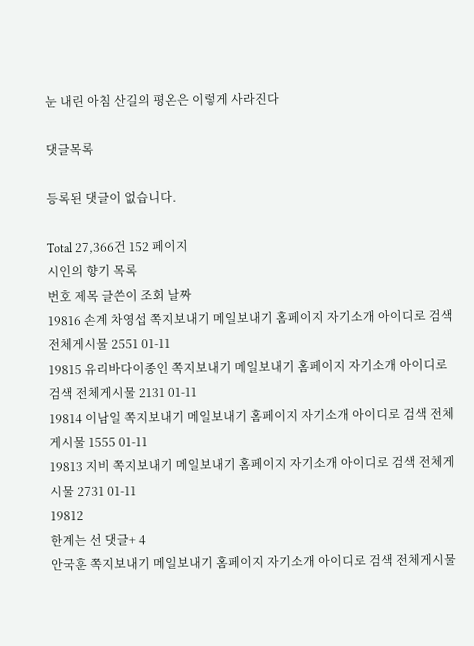눈 내린 아침 산길의 평온은 이렇게 사라진다

댓글목록

등록된 댓글이 없습니다.

Total 27,366건 152 페이지
시인의 향기 목록
번호 제목 글쓴이 조회 날짜
19816 손계 차영섭 쪽지보내기 메일보내기 홈페이지 자기소개 아이디로 검색 전체게시물 2551 01-11
19815 유리바다이종인 쪽지보내기 메일보내기 홈페이지 자기소개 아이디로 검색 전체게시물 2131 01-11
19814 이남일 쪽지보내기 메일보내기 홈페이지 자기소개 아이디로 검색 전체게시물 1555 01-11
19813 지비 쪽지보내기 메일보내기 홈페이지 자기소개 아이디로 검색 전체게시물 2731 01-11
19812
한계는 선 댓글+ 4
안국훈 쪽지보내기 메일보내기 홈페이지 자기소개 아이디로 검색 전체게시물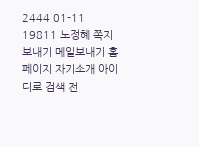2444 01-11
19811 노정혜 쪽지보내기 메일보내기 홈페이지 자기소개 아이디로 검색 전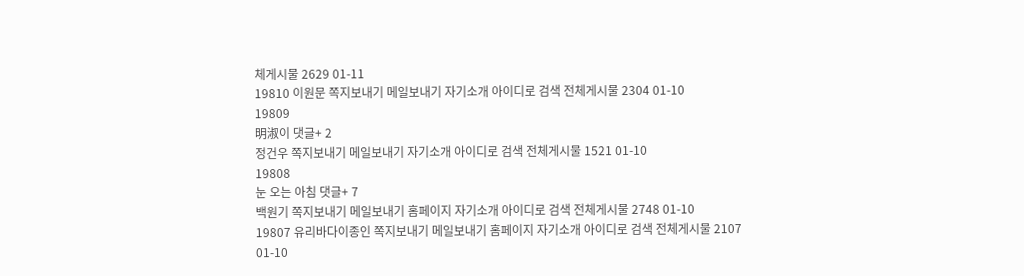체게시물 2629 01-11
19810 이원문 쪽지보내기 메일보내기 자기소개 아이디로 검색 전체게시물 2304 01-10
19809
明淑이 댓글+ 2
정건우 쪽지보내기 메일보내기 자기소개 아이디로 검색 전체게시물 1521 01-10
19808
눈 오는 아침 댓글+ 7
백원기 쪽지보내기 메일보내기 홈페이지 자기소개 아이디로 검색 전체게시물 2748 01-10
19807 유리바다이종인 쪽지보내기 메일보내기 홈페이지 자기소개 아이디로 검색 전체게시물 2107 01-10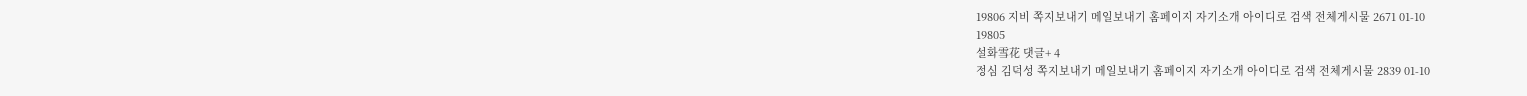19806 지비 쪽지보내기 메일보내기 홈페이지 자기소개 아이디로 검색 전체게시물 2671 01-10
19805
설화雪花 댓글+ 4
정심 김덕성 쪽지보내기 메일보내기 홈페이지 자기소개 아이디로 검색 전체게시물 2839 01-10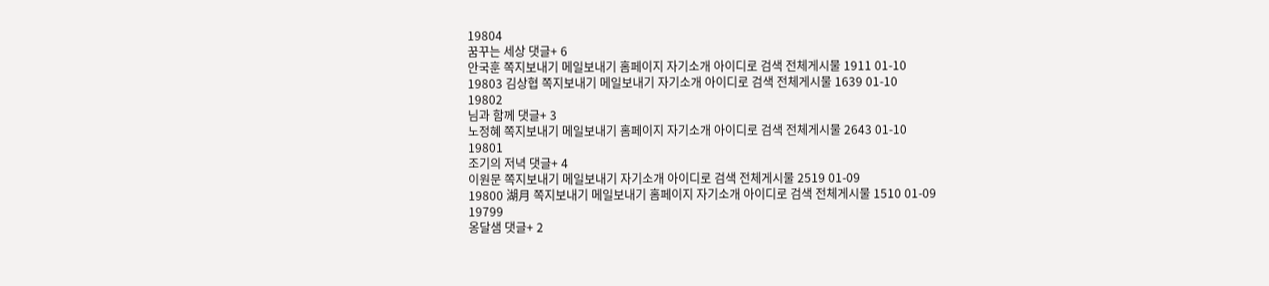19804
꿈꾸는 세상 댓글+ 6
안국훈 쪽지보내기 메일보내기 홈페이지 자기소개 아이디로 검색 전체게시물 1911 01-10
19803 김상협 쪽지보내기 메일보내기 자기소개 아이디로 검색 전체게시물 1639 01-10
19802
님과 함께 댓글+ 3
노정혜 쪽지보내기 메일보내기 홈페이지 자기소개 아이디로 검색 전체게시물 2643 01-10
19801
조기의 저녁 댓글+ 4
이원문 쪽지보내기 메일보내기 자기소개 아이디로 검색 전체게시물 2519 01-09
19800 湖月 쪽지보내기 메일보내기 홈페이지 자기소개 아이디로 검색 전체게시물 1510 01-09
19799
옹달샘 댓글+ 2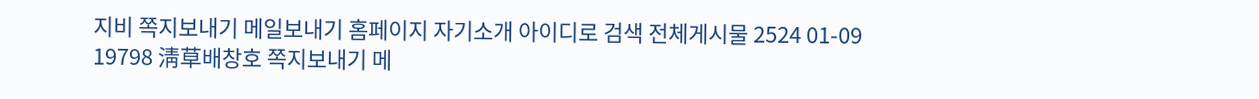지비 쪽지보내기 메일보내기 홈페이지 자기소개 아이디로 검색 전체게시물 2524 01-09
19798 淸草배창호 쪽지보내기 메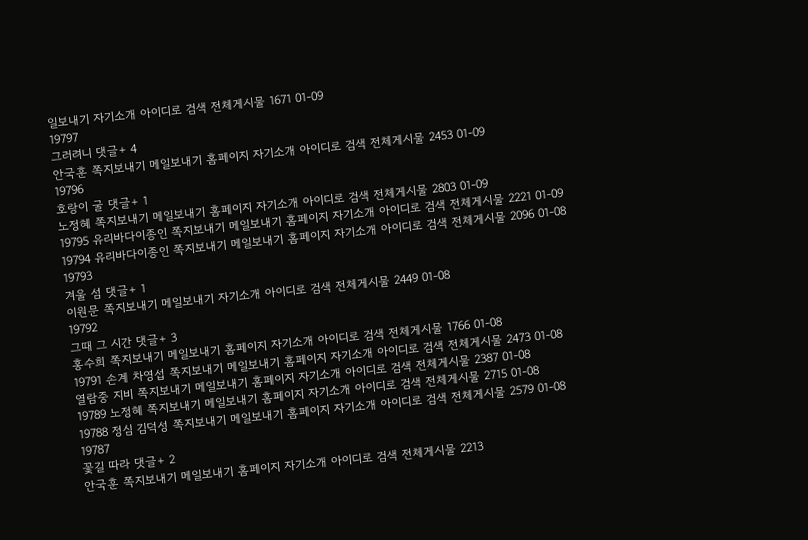일보내기 자기소개 아이디로 검색 전체게시물 1671 01-09
19797
그러려니 댓글+ 4
안국훈 쪽지보내기 메일보내기 홈페이지 자기소개 아이디로 검색 전체게시물 2453 01-09
19796
호랑이 굴 댓글+ 1
노정혜 쪽지보내기 메일보내기 홈페이지 자기소개 아이디로 검색 전체게시물 2803 01-09
19795 유리바다이종인 쪽지보내기 메일보내기 홈페이지 자기소개 아이디로 검색 전체게시물 2221 01-09
19794 유리바다이종인 쪽지보내기 메일보내기 홈페이지 자기소개 아이디로 검색 전체게시물 2096 01-08
19793
겨울 섬 댓글+ 1
이원문 쪽지보내기 메일보내기 자기소개 아이디로 검색 전체게시물 2449 01-08
19792
그때 그 시간 댓글+ 3
홍수희 쪽지보내기 메일보내기 홈페이지 자기소개 아이디로 검색 전체게시물 1766 01-08
19791 손계 차영섭 쪽지보내기 메일보내기 홈페이지 자기소개 아이디로 검색 전체게시물 2473 01-08
열람중 지비 쪽지보내기 메일보내기 홈페이지 자기소개 아이디로 검색 전체게시물 2387 01-08
19789 노정혜 쪽지보내기 메일보내기 홈페이지 자기소개 아이디로 검색 전체게시물 2715 01-08
19788 정심 김덕성 쪽지보내기 메일보내기 홈페이지 자기소개 아이디로 검색 전체게시물 2579 01-08
19787
꽃길 따라 댓글+ 2
안국훈 쪽지보내기 메일보내기 홈페이지 자기소개 아이디로 검색 전체게시물 2213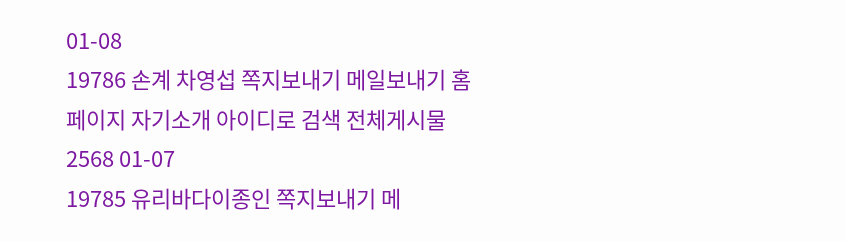01-08
19786 손계 차영섭 쪽지보내기 메일보내기 홈페이지 자기소개 아이디로 검색 전체게시물 2568 01-07
19785 유리바다이종인 쪽지보내기 메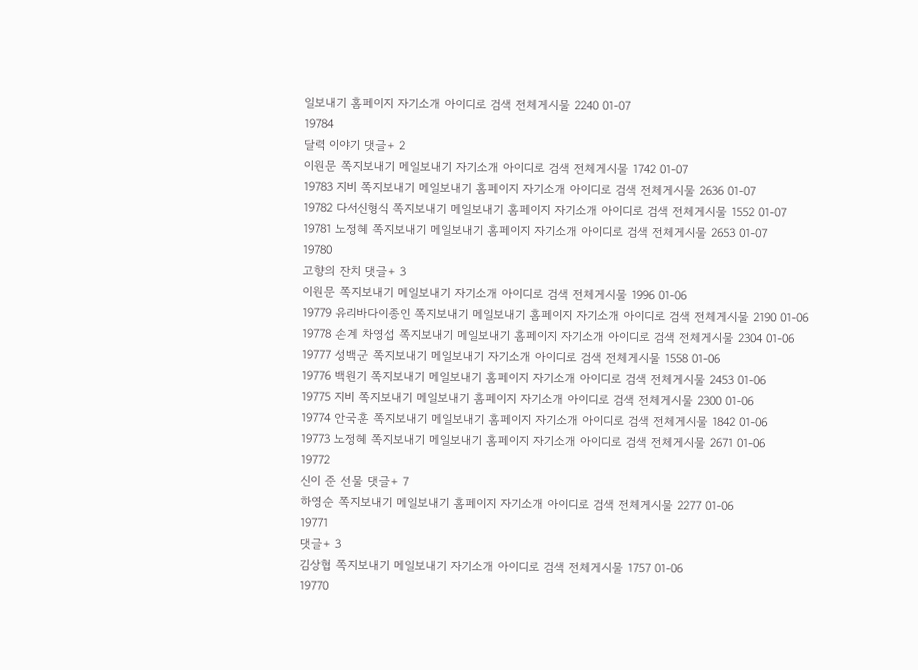일보내기 홈페이지 자기소개 아이디로 검색 전체게시물 2240 01-07
19784
달력 이야기 댓글+ 2
이원문 쪽지보내기 메일보내기 자기소개 아이디로 검색 전체게시물 1742 01-07
19783 지비 쪽지보내기 메일보내기 홈페이지 자기소개 아이디로 검색 전체게시물 2636 01-07
19782 다서신형식 쪽지보내기 메일보내기 홈페이지 자기소개 아이디로 검색 전체게시물 1552 01-07
19781 노정혜 쪽지보내기 메일보내기 홈페이지 자기소개 아이디로 검색 전체게시물 2653 01-07
19780
고향의 잔치 댓글+ 3
이원문 쪽지보내기 메일보내기 자기소개 아이디로 검색 전체게시물 1996 01-06
19779 유리바다이종인 쪽지보내기 메일보내기 홈페이지 자기소개 아이디로 검색 전체게시물 2190 01-06
19778 손계 차영섭 쪽지보내기 메일보내기 홈페이지 자기소개 아이디로 검색 전체게시물 2304 01-06
19777 성백군 쪽지보내기 메일보내기 자기소개 아이디로 검색 전체게시물 1558 01-06
19776 백원기 쪽지보내기 메일보내기 홈페이지 자기소개 아이디로 검색 전체게시물 2453 01-06
19775 지비 쪽지보내기 메일보내기 홈페이지 자기소개 아이디로 검색 전체게시물 2300 01-06
19774 안국훈 쪽지보내기 메일보내기 홈페이지 자기소개 아이디로 검색 전체게시물 1842 01-06
19773 노정혜 쪽지보내기 메일보내기 홈페이지 자기소개 아이디로 검색 전체게시물 2671 01-06
19772
신이 준 선물 댓글+ 7
하영순 쪽지보내기 메일보내기 홈페이지 자기소개 아이디로 검색 전체게시물 2277 01-06
19771
댓글+ 3
김상협 쪽지보내기 메일보내기 자기소개 아이디로 검색 전체게시물 1757 01-06
19770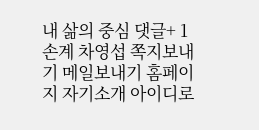내 삶의 중심 댓글+ 1
손계 차영섭 쪽지보내기 메일보내기 홈페이지 자기소개 아이디로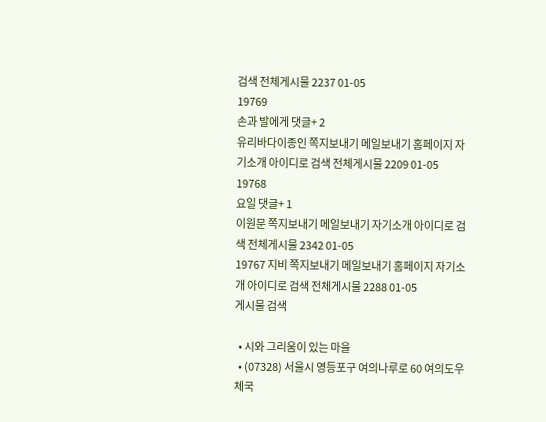검색 전체게시물 2237 01-05
19769
손과 발에게 댓글+ 2
유리바다이종인 쪽지보내기 메일보내기 홈페이지 자기소개 아이디로 검색 전체게시물 2209 01-05
19768
요일 댓글+ 1
이원문 쪽지보내기 메일보내기 자기소개 아이디로 검색 전체게시물 2342 01-05
19767 지비 쪽지보내기 메일보내기 홈페이지 자기소개 아이디로 검색 전체게시물 2288 01-05
게시물 검색

  • 시와 그리움이 있는 마을
  • (07328) 서울시 영등포구 여의나루로 60 여의도우체국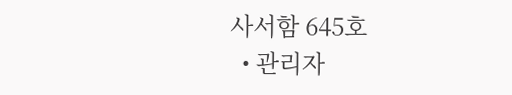사서함 645호
  • 관리자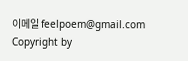이메일 feelpoem@gmail.com
Copyright by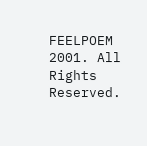FEELPOEM 2001. All Rights Reserved.